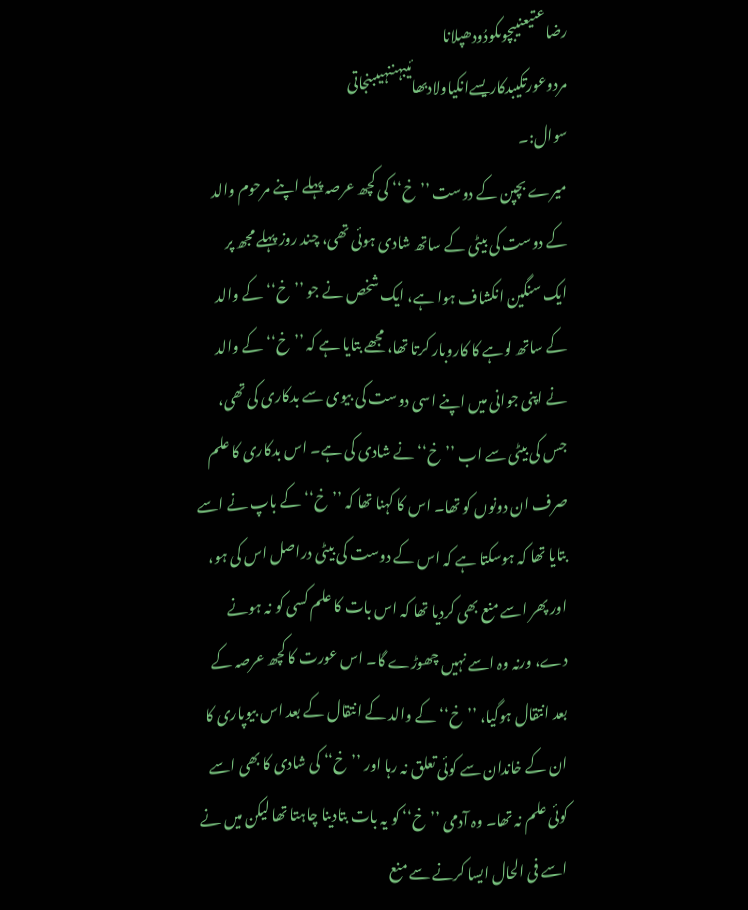رضاعتیعنیبچوںکودُودھپلانا
مردوعورتکیبدکاریسےانکیاولادبھائیبہننہیںبنجاتی
سوال:۔
میرے بچپن کے دوست ’’خ‘‘ کی کچھ عرصہ پہلے اپنے مرحوم والد کے دوست کی بیٹی کے ساتھ شادی ہوئی تھی، چند روز پہلے مجھ پر ایک سنگین انکشاف ہوا ہے، ایک شخص نے جو ’’خ‘‘ کے والد کے ساتھ لوہے کا کاروبار کرتا تھا، مجھے بتایا ہے کہ ’’خ‘‘ کے والد نے اپنی جوانی میں اپنے اسی دوست کی بیوی سے بدکاری کی تھی، جس کی بیٹی سے اب ’’خ‘‘ نے شادی کی ہے۔ اس بدکاری کا علم صرف ان دونوں کو تھا۔ اس کا کہنا تھا کہ ’’خ‘‘ کے باپ نے اسے بتایا تھا کہ ہوسکتا ہے کہ اس کے دوست کی بیٹی دراصل اس کی ہو، اور پھر اسے منع بھی کردیا تھا کہ اس بات کا علم کسی کو نہ ہونے دے، ورنہ وہ اسے نہیں چھوڑے گا۔ اس عورت کا کچھ عرصہ کے بعد انتقال ہوگیا، ’’خ‘‘ کے والد کے انتقال کے بعد اس بیوپاری کا ان کے خاندان سے کوئی تعلق نہ رہا اور ’’خ‘‘ کی شادی کا بھی اسے کوئی علم نہ تھا۔ وہ آدمی ’’خ‘‘ کو یہ بات بتادینا چاہتا تھا لیکن میں نے اسے فی الحال ایسا کرنے سے منع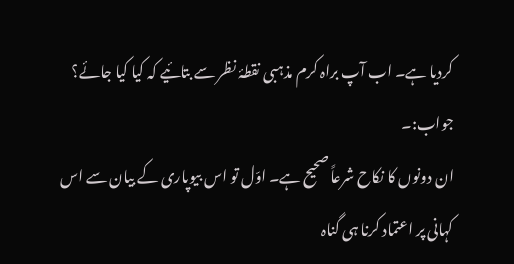کردیا ہے۔ اب آپ براہ کرم مذہبی نقطۂ نظر سے بتائیے کہ کیا کیا جائے؟
جواب:۔
ان دونوں کا نکاح شرعاً صحیح ہے۔ اوّل تو اس بیوپاری کے بیان سے اس کہانی پر اعتماد کرنا ہی گناہ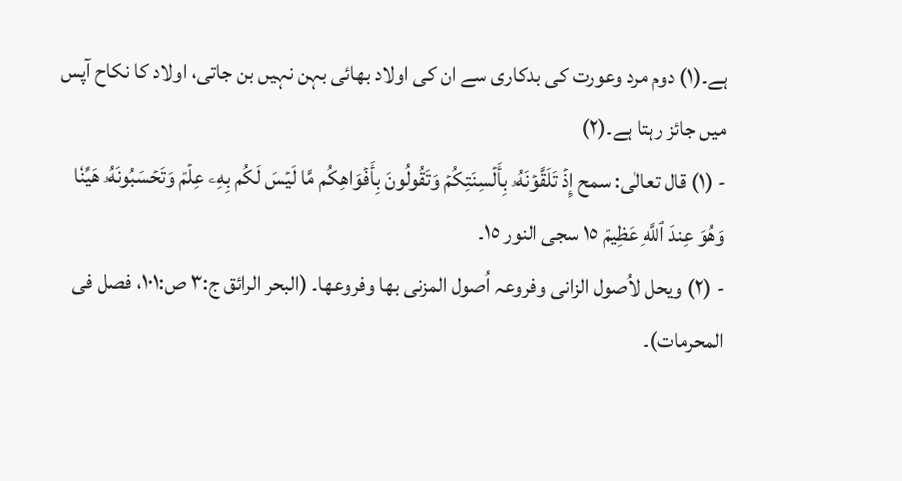ہے۔(۱) دوم مرد وعورت کی بدکاری سے ان کی اولاد بھائی بہن نہیں بن جاتی، اولاد کا نکاح آپس میں جائز رہتا ہے۔(۲)
- (۱) قال تعالٰی: سمح إِذۡ تَلَقَّوۡنَهُۥ بِأَلۡسِنَتِكُمۡ وَتَقُولُونَ بِأَفۡوَاهِكُم مَّا لَيۡسَ لَكُم بِهِۦ عِلۡمٞ وَتَحۡسَبُونَهُۥ هَيِّنٗا وَهُوَ عِندَ ٱللَّهِ عَظِيمٞ ١٥ سجى النور ١٥۔
- (۲) ویحل لاُصول الزانی وفروعہ اُصول المزنی بھا وفروعھا۔ (البحر الرائق ج:۳ ص:۱۰۱، فصل فی المحرمات)۔